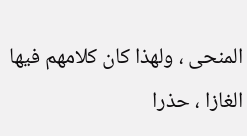المنحى ، ولهذا كان كلامهم فيها الغازا ، حذرا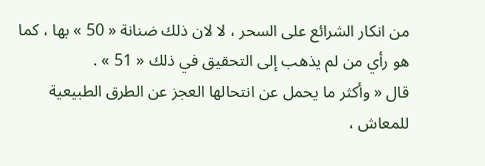من انكار الشرائع على السحر ، لا لان ذلك ضنانة « 50 » بها ، كما هو رأي من لم يذهب إلى التحقيق في ذلك « 51 » .
قال « وأكثر ما يحمل عن انتحالها العجز عن الطرق الطبيعية للمعاش ،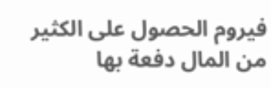فيروم الحصول على الكثير من المال دفعة بها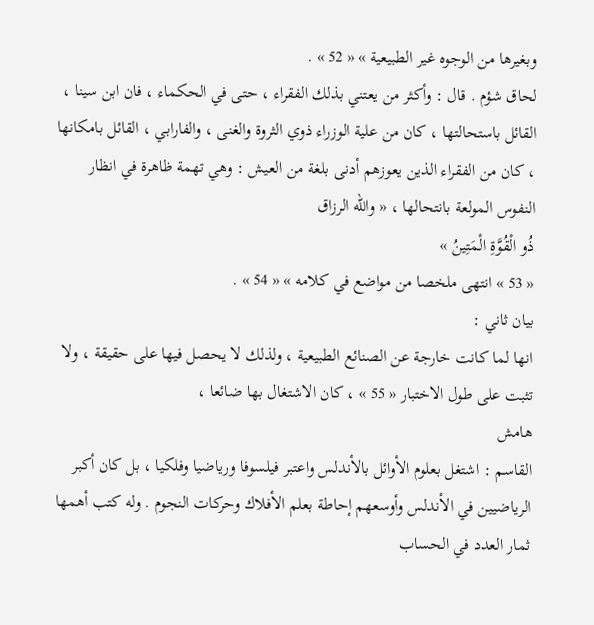وبغيرها من الوجوه غير الطبيعية » « 52 » .
لحاق شؤم . قال : وأكثر من يعتني بذلك الفقراء ، حتى في الحكماء ، فان ابن سينا ، القائل باستحالتها ، كان من علية الوزراء ذوي الثروة والغنى ، والفارابي ، القائل بامكانها ، كان من الفقراء الذين يعوزهم أدنى بلغة من العيش : وهي تهمة ظاهرة في انظار النفوس المولعة بانتحالها ، « والله الرزاق
ذُو الْقُوَّةِ الْمَتِينُ »
« 53 » انتهى ملخصا من مواضع في كلامه » « 54 » .
بيان ثاني :
انها لما كانت خارجة عن الصنائع الطبيعية ، ولذلك لا يحصل فيها على حقيقة ، ولا تثبت على طول الاختبار « 55 » ، كان الاشتغال بها ضائعا ،
هامش
القاسم : اشتغل بعلوم الأوائل بالأندلس واعتبر فيلسوفا ورياضيا وفلكيا ، بل كان أكبر الرياضيين في الأندلس وأوسعهم إحاطة بعلم الأفلاك وحركات النجوم . وله كتب أهمها ثمار العدد في الحساب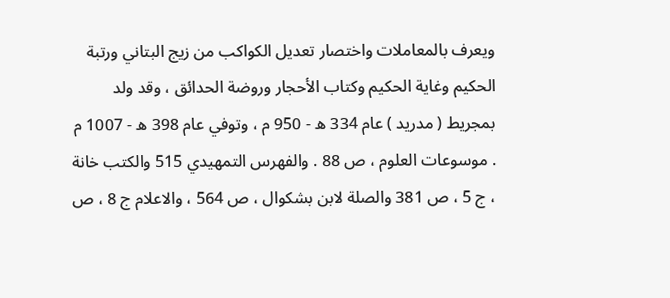ويعرف بالمعاملات واختصار تعديل الكواكب من زيج البتاني ورتبة الحكيم وغاية الحكيم وكتاب الأحجار وروضة الحدائق ، وقد ولد بمجريط ( مدريد ) عام 334 ه - 950 م ، وتوفي عام 398 ه - 1007 م . موسوعات العلوم ، ص 88 . والفهرس التمهيدي 515 والكتب خانة ، ج 5 ، ص 381 والصلة لابن بشكوال ، ص 564 ، والاعلام ج 8 ، ص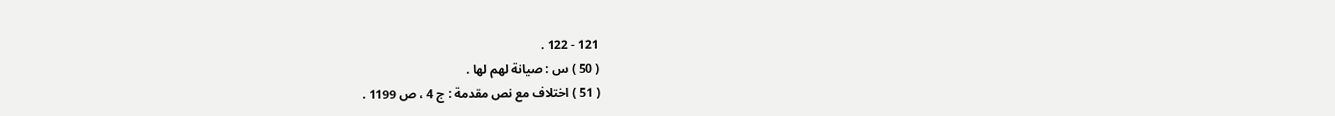121 - 122 .
( 50 ) س : صيانة لهم لها .
( 51 ) اختلاف مع نص مقدمة : ج 4 ، ص 1199 .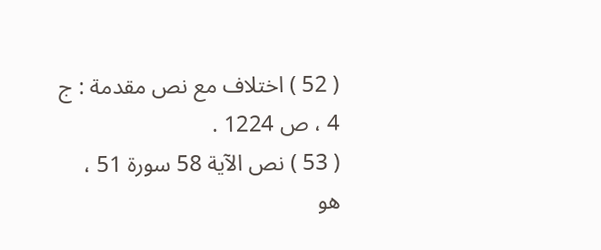( 52 ) اختلاف مع نص مقدمة : ج 4 ، ص 1224 .
( 53 ) نص الآية 58 سورة 51 ، هو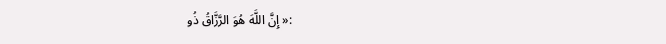:« إِنَّ اللَّهَ هُوَ الرَّزَّاقُ ذُو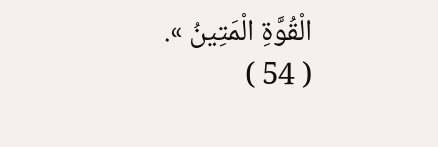الْقُوَّةِ الْمَتِينُ ».
( 54 )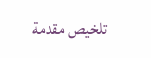تلخيص مقدمة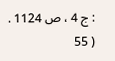: ج 4 ، ص 1124 .
( 55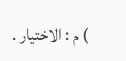) م : الاختيار .